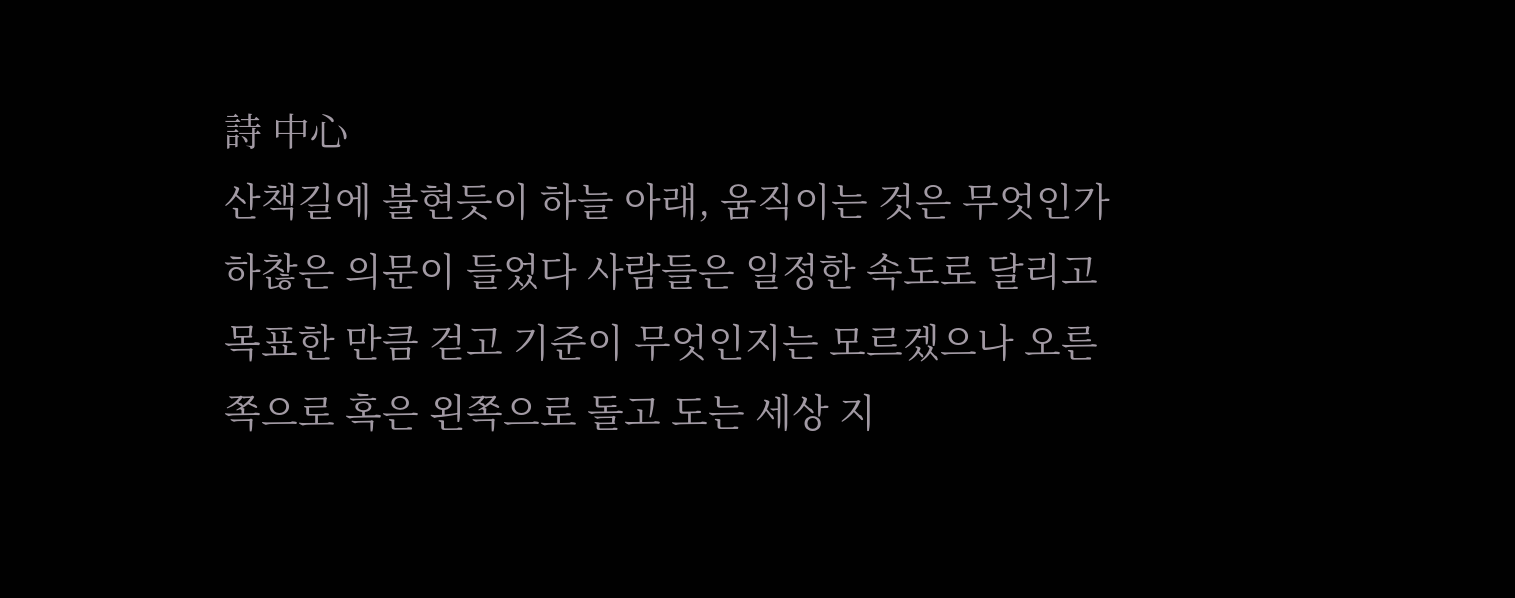詩 中心
산책길에 불현듯이 하늘 아래, 움직이는 것은 무엇인가 하찮은 의문이 들었다 사람들은 일정한 속도로 달리고 목표한 만큼 걷고 기준이 무엇인지는 모르겠으나 오른쪽으로 혹은 왼쪽으로 돌고 도는 세상 지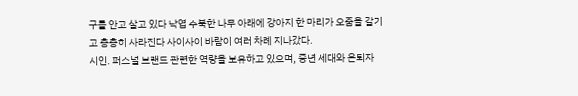구를 안고 살고 있다 낙엽 수북한 나무 아래에 강아지 한 마리가 오줌을 갈기고 총총히 사라진다 사이사이 바람이 여러 차례 지나갔다.
시인. 퍼스널 브랜드 관련한 역량을 보유하고 있으며, 중년 세대와 은퇴자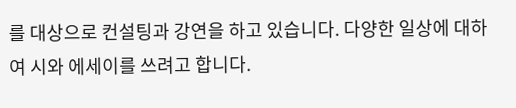를 대상으로 컨설팅과 강연을 하고 있습니다. 다양한 일상에 대하여 시와 에세이를 쓰려고 합니다.